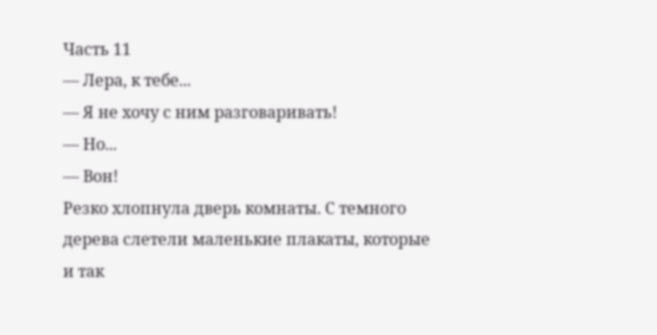Часть 11
— Лера, к тебе...
— Я не хочу с ним разговаривать!
— Но...
— Вон!
Резко хлопнула дверь комнаты. С темного дерева слетели маленькие плакаты, которые и так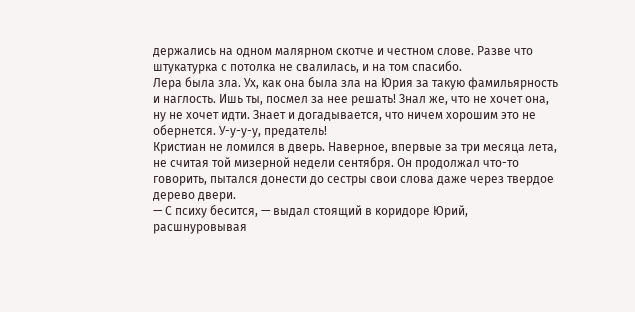держались на одном малярном скотче и честном слове. Разве что штукатурка с потолка не свалилась, и на том спасибо.
Лера была зла. Ух, как она была зла на Юрия за такую фамильярность и наглость. Ишь ты, посмел за нее решать! Знал же, что не хочет она, ну не хочет идти. Знает и догадывается, что ничем хорошим это не обернется. У-у-у-у, предатель!
Кристиан не ломился в дверь. Наверное, впервые за три месяца лета, не считая той мизерной недели сентября. Он продолжал что-то говорить, пытался донести до сестры свои слова даже через твердое дерево двери.
— С психу бесится, — выдал стоящий в коридоре Юрий, расшнуровывая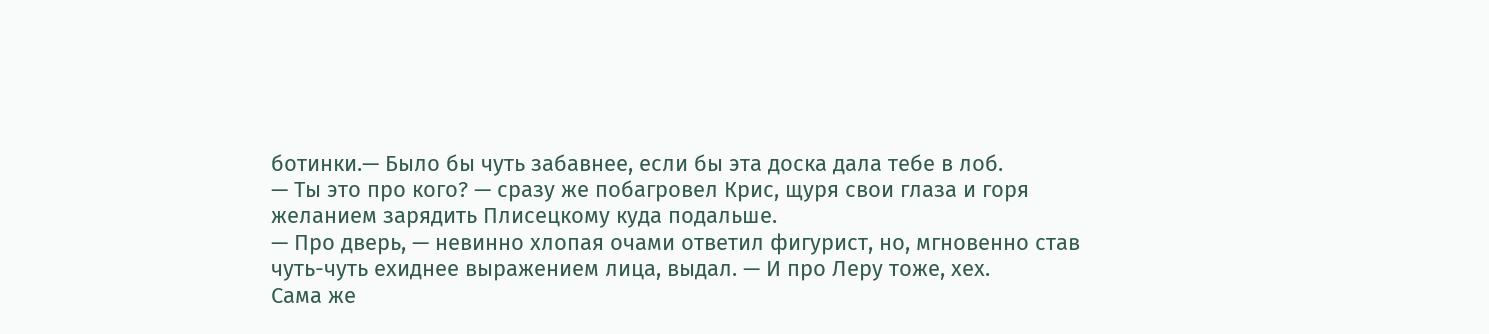ботинки.— Было бы чуть забавнее, если бы эта доска дала тебе в лоб.
— Ты это про кого? — сразу же побагровел Крис, щуря свои глаза и горя желанием зарядить Плисецкому куда подальше.
— Про дверь, — невинно хлопая очами ответил фигурист, но, мгновенно став чуть-чуть ехиднее выражением лица, выдал. — И про Леру тоже, хех.
Сама же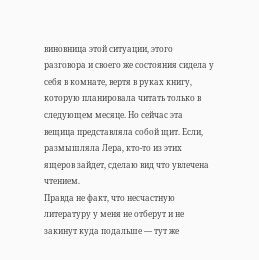виновница этой ситуации, этого разговора и своего же состояния сидела у себя в комнате, вертя в руках книгу, которую планировала читать только в следующем месяце. Но сейчас эта вещица представляла собой щит. Если, размышляла Лера, кто-то из этих ящеров зайдет, сделаю вид что увлечена чтением.
Правда не факт, что несчастную литературу у меня не отберут и не закинут куда подальше — тут же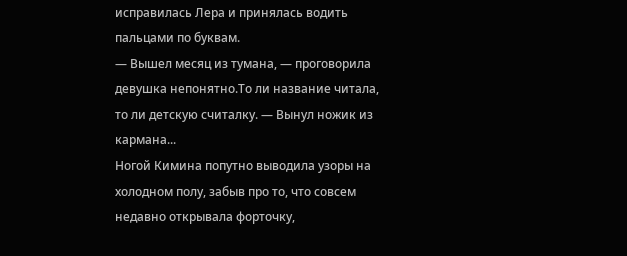исправилась Лера и принялась водить пальцами по буквам.
— Вышел месяц из тумана, — проговорила девушка непонятно.То ли название читала, то ли детскую считалку. — Вынул ножик из кармана...
Ногой Кимина попутно выводила узоры на холодном полу, забыв про то, что совсем недавно открывала форточку,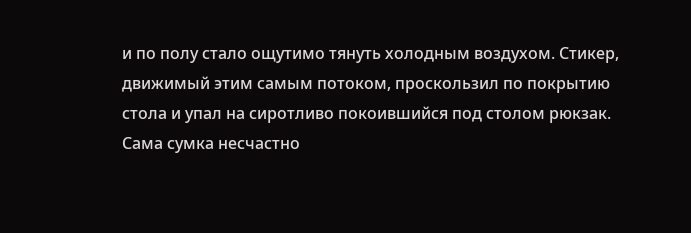и по полу стало ощутимо тянуть холодным воздухом. Стикер, движимый этим самым потоком, проскользил по покрытию стола и упал на сиротливо покоившийся под столом рюкзак. Сама сумка несчастно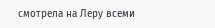смотрела на Леру всеми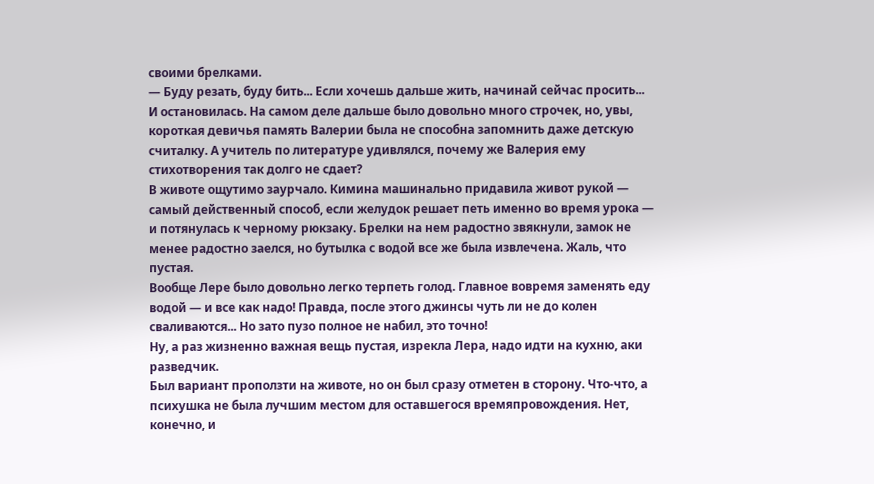своими брелками.
— Буду резать, буду бить... Если хочешь дальше жить, начинай сейчас просить...
И остановилась. На самом деле дальше было довольно много строчек, но, увы, короткая девичья память Валерии была не способна запомнить даже детскую считалку. А учитель по литературе удивлялся, почему же Валерия ему стихотворения так долго не сдает?
В животе ощутимо заурчало. Кимина машинально придавила живот рукой — самый действенный способ, если желудок решает петь именно во время урока — и потянулась к черному рюкзаку. Брелки на нем радостно звякнули, замок не менее радостно заелся, но бутылка с водой все же была извлечена. Жаль, что пустая.
Вообще Лере было довольно легко терпеть голод. Главное вовремя заменять еду водой — и все как надо! Правда, после этого джинсы чуть ли не до колен сваливаются... Но зато пузо полное не набил, это точно!
Ну, а раз жизненно важная вещь пустая, изрекла Лера, надо идти на кухню, аки разведчик.
Был вариант проползти на животе, но он был сразу отметен в сторону. Что-что, а психушка не была лучшим местом для оставшегося времяпровождения. Нет, конечно, и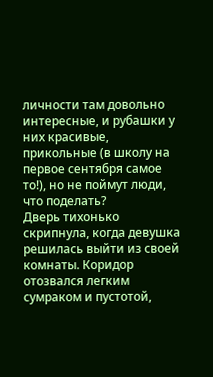личности там довольно интересные, и рубашки у них красивые, прикольные (в школу на первое сентября самое то!), но не поймут люди, что поделать?
Дверь тихонько скрипнула, когда девушка решилась выйти из своей комнаты. Коридор отозвался легким сумраком и пустотой,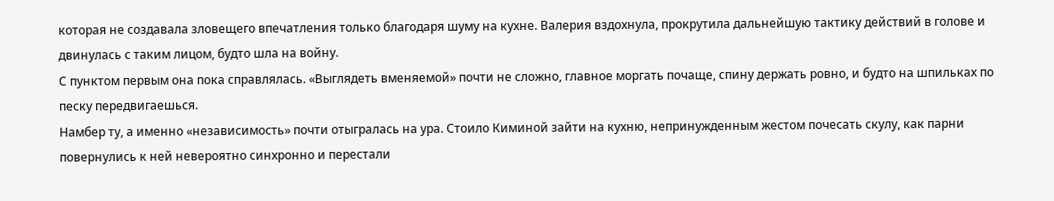которая не создавала зловещего впечатления только благодаря шуму на кухне. Валерия вздохнула, прокрутила дальнейшую тактику действий в голове и двинулась с таким лицом, будто шла на войну.
С пунктом первым она пока справлялась. «Выглядеть вменяемой» почти не сложно, главное моргать почаще, спину держать ровно, и будто на шпильках по песку передвигаешься.
Намбер ту, а именно «независимость» почти отыгралась на ура. Стоило Киминой зайти на кухню, непринужденным жестом почесать скулу, как парни повернулись к ней невероятно синхронно и перестали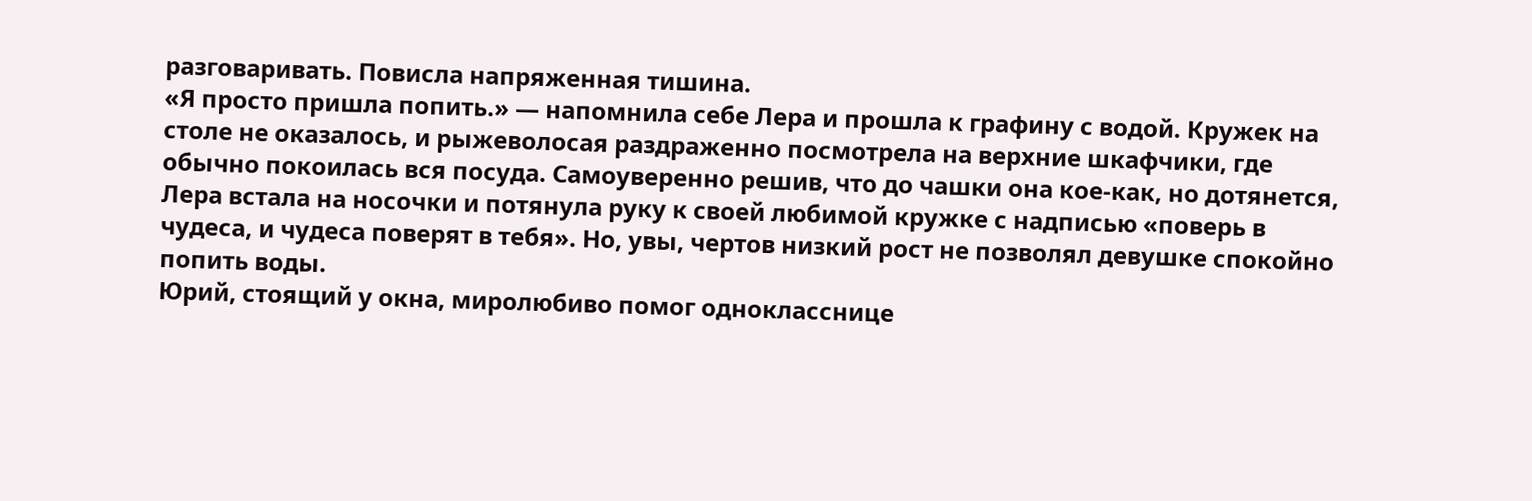разговаривать. Повисла напряженная тишина.
«Я просто пришла попить.» — напомнила себе Лера и прошла к графину с водой. Кружек на столе не оказалось, и рыжеволосая раздраженно посмотрела на верхние шкафчики, где обычно покоилась вся посуда. Самоуверенно решив, что до чашки она кое-как, но дотянется, Лера встала на носочки и потянула руку к своей любимой кружке с надписью «поверь в чудеса, и чудеса поверят в тебя». Но, увы, чертов низкий рост не позволял девушке спокойно попить воды.
Юрий, стоящий у окна, миролюбиво помог однокласснице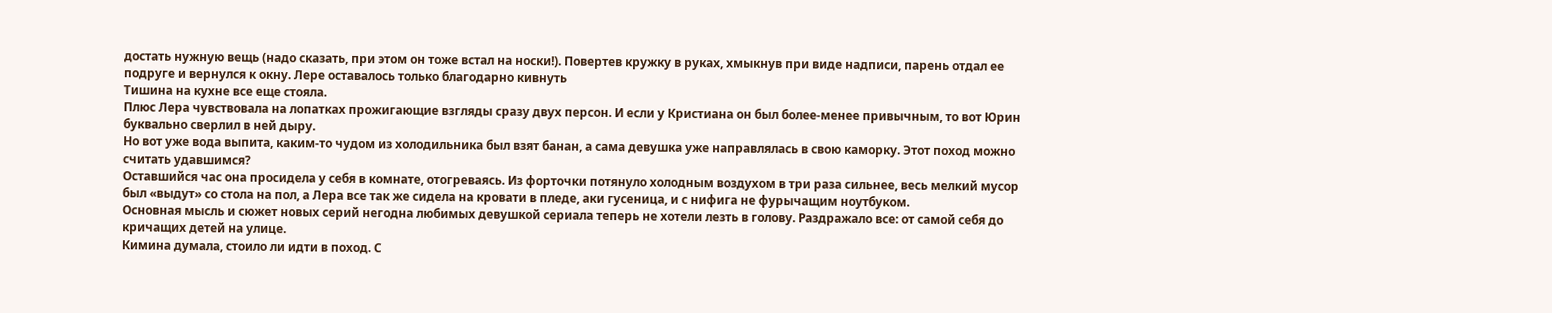достать нужную вещь (надо сказать, при этом он тоже встал на носки!). Повертев кружку в руках, хмыкнув при виде надписи, парень отдал ее подруге и вернулся к окну. Лере оставалось только благодарно кивнуть
Тишина на кухне все еще стояла.
Плюс Лера чувствовала на лопатках прожигающие взгляды сразу двух персон. И если у Кристиана он был более-менее привычным, то вот Юрин буквально сверлил в ней дыру.
Но вот уже вода выпита, каким-то чудом из холодильника был взят банан, а сама девушка уже направлялась в свою каморку. Этот поход можно считать удавшимся?
Оставшийся час она просидела у себя в комнате, отогреваясь. Из форточки потянуло холодным воздухом в три раза сильнее, весь мелкий мусор был «выдут» со стола на пол, а Лера все так же сидела на кровати в пледе, аки гусеница, и с нифига не фурычащим ноутбуком.
Основная мысль и сюжет новых серий негодна любимых девушкой сериала теперь не хотели лезть в голову. Раздражало все: от самой себя до кричащих детей на улице.
Кимина думала, стоило ли идти в поход. С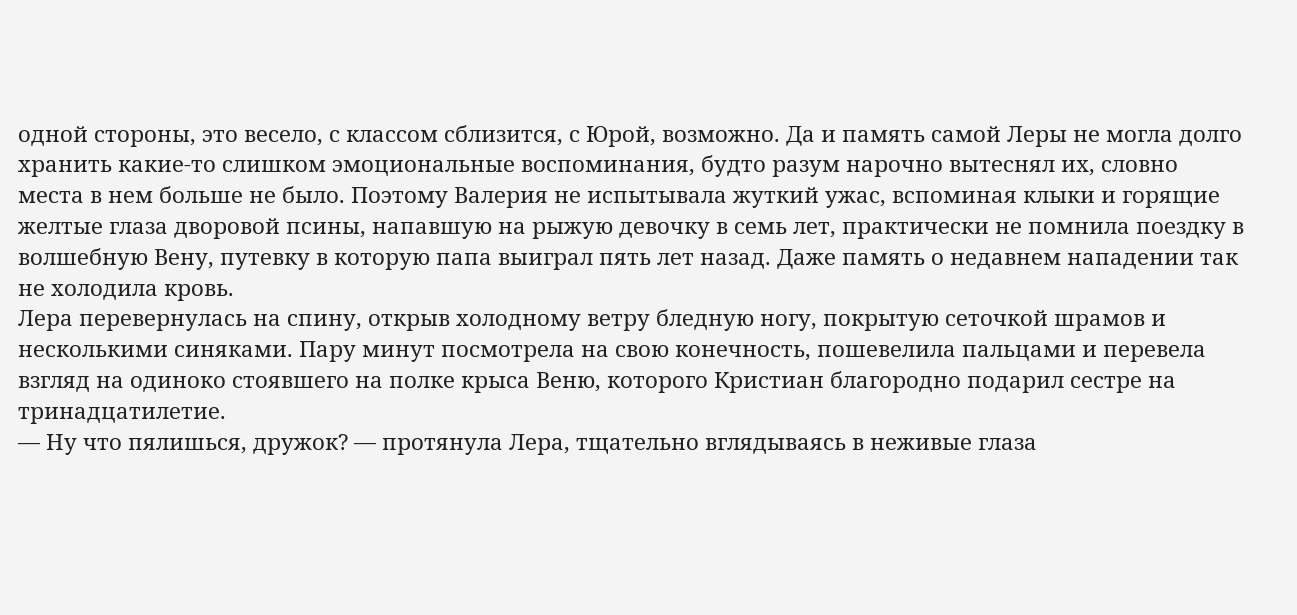одной стороны, это весело, с классом сблизится, с Юрой, возможно. Да и память самой Леры не могла долго хранить какие-то слишком эмоциональные воспоминания, будто разум нарочно вытеснял их, словно места в нем больше не было. Поэтому Валерия не испытывала жуткий ужас, вспоминая клыки и горящие желтые глаза дворовой псины, напавшую на рыжую девочку в семь лет, практически не помнила поездку в волшебную Вену, путевку в которую папа выиграл пять лет назад. Даже память о недавнем нападении так не холодила кровь.
Лера перевернулась на спину, открыв холодному ветру бледную ногу, покрытую сеточкой шрамов и несколькими синяками. Пару минут посмотрела на свою конечность, пошевелила пальцами и перевела взгляд на одиноко стоявшего на полке крыса Веню, которого Кристиан благородно подарил сестре на тринадцатилетие.
— Ну что пялишься, дружок? — протянула Лера, тщательно вглядываясь в неживые глаза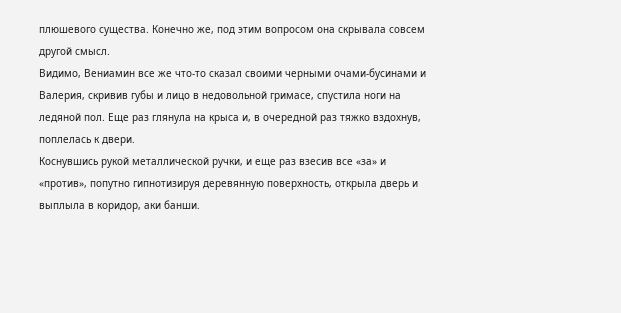плюшевого существа. Конечно же, под этим вопросом она скрывала совсем другой смысл.
Видимо, Вениамин все же что-то сказал своими черными очами-бусинами и Валерия, скривив губы и лицо в недовольной гримасе, спустила ноги на ледяной пол. Еще раз глянула на крыса и, в очередной раз тяжко вздохнув, поплелась к двери.
Коснувшись рукой металлической ручки, и еще раз взесив все «за» и «против», попутно гипнотизируя деревянную поверхность, открыла дверь и выплыла в коридор, аки банши.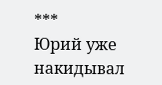***
Юрий уже накидывал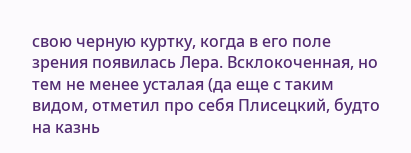свою черную куртку, когда в его поле зрения появилась Лера. Всклокоченная, но тем не менее усталая (да еще с таким видом, отметил про себя Плисецкий, будто на казнь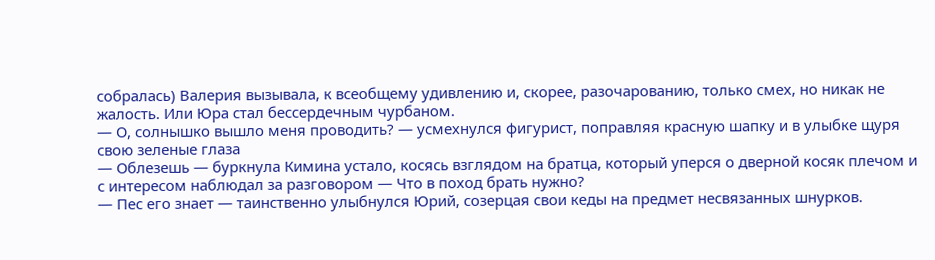собралась) Валерия вызывала, к всеобщему удивлению и, скорее, разочарованию, только смех, но никак не жалость. Или Юра стал бессердечным чурбаном.
— О, солнышко вышло меня проводить? — усмехнулся фигурист, поправляя красную шапку и в улыбке щуря свою зеленые глаза
— Облезешь — буркнула Кимина устало, косясь взглядом на братца, который уперся о дверной косяк плечом и с интересом наблюдал за разговором — Что в поход брать нужно?
— Пес его знает — таинственно улыбнулся Юрий, созерцая свои кеды на предмет несвязанных шнурков.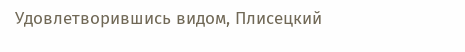Удовлетворившись видом, Плисецкий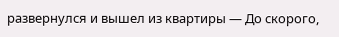развернулся и вышел из квартиры — До скорого,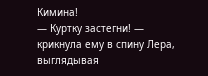Кимина!
— Куртку застегни! — крикнула ему в спину Лера, выглядывая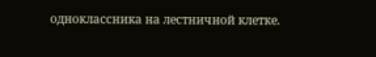одноклассника на лестничной клетке.